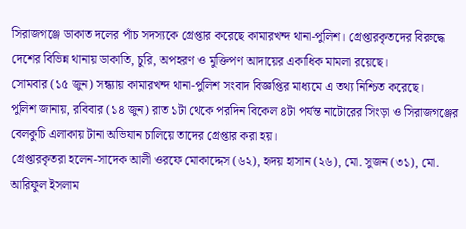সিরাজগঞ্জে ডাকাত দলের পাঁচ সদস্যকে গ্রেপ্তার করেছে কামারখন্দ থানা-পুলিশ। গ্রেপ্তারকৃতদের বিরুদ্ধে দেশের বিভিন্ন থানায় ডাকাতি, চুরি, অপহরণ ও মুক্তিপণ আদায়ের একাধিক মামলা রয়েছে।
সোমবার (১৫ জুন) সন্ধ্যায় কামারখন্দ থানা-পুলিশ সংবাদ বিজ্ঞপ্তির মাধ্যমে এ তথ্য নিশ্চিত করেছে।
পুলিশ জানায়, রবিবার (১৪ জুন) রাত ১টা থেকে পরদিন বিকেল ৪টা পর্যন্ত নাটোরের সিংড়া ও সিরাজগঞ্জের বেলকুচি এলাকায় টানা অভিযান চালিয়ে তাদের গ্রেপ্তার করা হয়।
গ্রেপ্তারকৃতরা হলেন-সাদেক আলী ওরফে মোকাদ্দেস (৬২), হৃদয় হাসান (২৬), মো. সুজন (৩১), মো. আরিফুল ইসলাম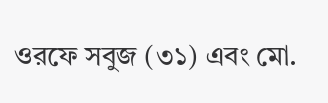ওরফে সবুজ (৩১) এবং মো.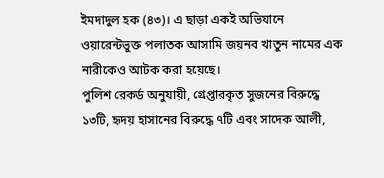ইমদাদুল হক (৪৩)। এ ছাড়া একই অভিযানে ওয়ারেন্টভুক্ত পলাতক আসামি জয়নব খাতুন নামের এক নারীকেও আটক করা হয়েছে।
পুলিশ রেকর্ড অনুযায়ী, গ্রেপ্তারকৃত সুজনের বিরুদ্ধে ১৩টি, হৃদয় হাসানের বিরুদ্ধে ৭টি এবং সাদেক আলী,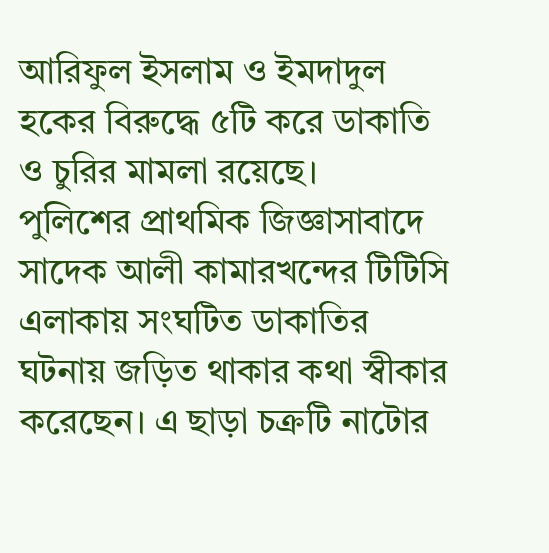আরিফুল ইসলাম ও ইমদাদুল হকের বিরুদ্ধে ৫টি করে ডাকাতি ও চুরির মামলা রয়েছে।
পুলিশের প্রাথমিক জিজ্ঞাসাবাদে সাদেক আলী কামারখন্দের টিটিসি এলাকায় সংঘটিত ডাকাতির ঘটনায় জড়িত থাকার কথা স্বীকার করেছেন। এ ছাড়া চক্রটি নাটোর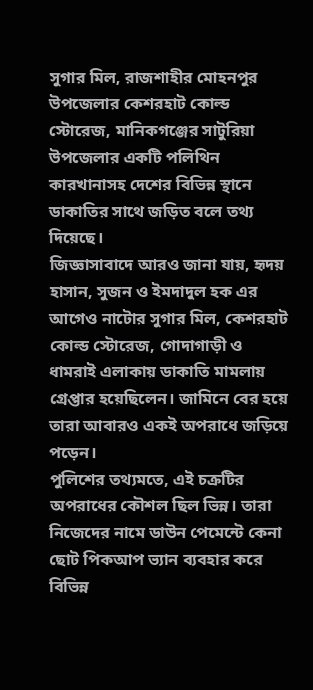সুগার মিল, রাজশাহীর মোহনপুর উপজেলার কেশরহাট কোল্ড স্টোরেজ, মানিকগঞ্জের সাটুরিয়া উপজেলার একটি পলিথিন কারখানাসহ দেশের বিভিন্ন স্থানে ডাকাতির সাথে জড়িত বলে তথ্য দিয়েছে।
জিজ্ঞাসাবাদে আরও জানা যায়, হৃদয় হাসান, সুজন ও ইমদাদুল হক এর আগেও নাটোর সুগার মিল, কেশরহাট কোল্ড স্টোরেজ, গোদাগাড়ী ও ধামরাই এলাকায় ডাকাতি মামলায় গ্রেপ্তার হয়েছিলেন। জামিনে বের হয়ে তারা আবারও একই অপরাধে জড়িয়ে পড়েন।
পুলিশের তথ্যমতে, এই চক্রটির অপরাধের কৌশল ছিল ভিন্ন। তারা নিজেদের নামে ডাউন পেমেন্টে কেনা ছোট পিকআপ ভ্যান ব্যবহার করে বিভিন্ন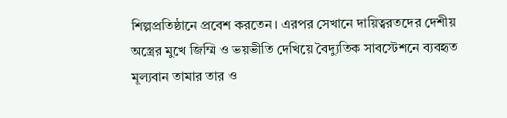শিল্পপ্রতিষ্ঠানে প্রবেশ করতেন। এরপর সেখানে দায়িত্বরতদের দেশীয় অস্ত্রের মুখে জিম্মি ও ভয়ভীতি দেখিয়ে বৈদ্যুতিক সাবস্টেশনে ব্যবহৃত মূল্যবান তামার তার ও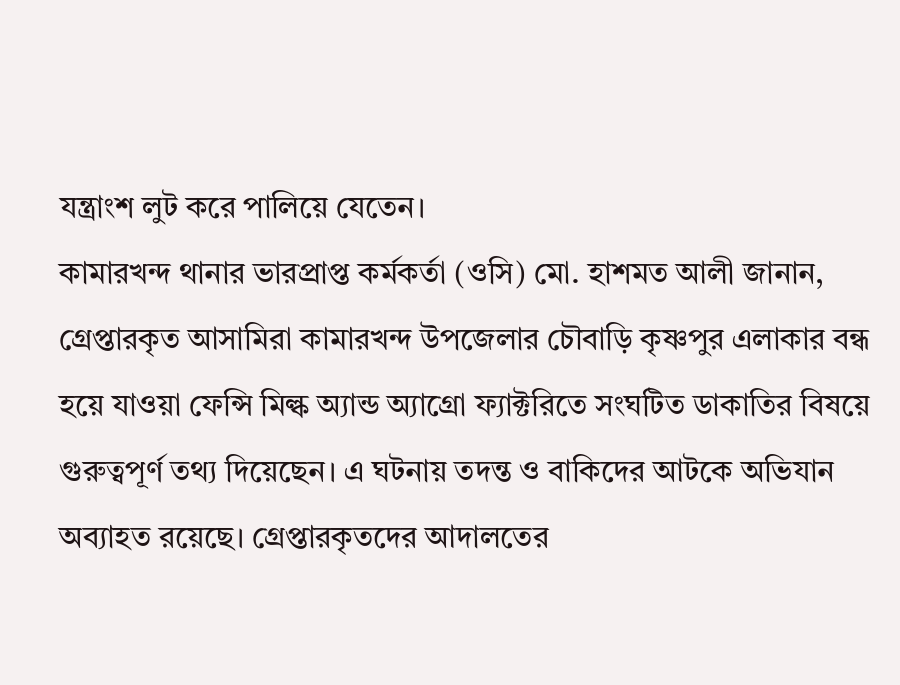যন্ত্রাংশ লুট করে পালিয়ে যেতেন।
কামারখন্দ থানার ভারপ্রাপ্ত কর্মকর্তা (ওসি) মো. হাশমত আলী জানান, গ্রেপ্তারকৃত আসামিরা কামারখন্দ উপজেলার চৌবাড়ি কৃষ্ণপুর এলাকার বন্ধ হয়ে যাওয়া ফেন্সি মিল্ক অ্যান্ড অ্যাগ্রো ফ্যাক্টরিতে সংঘটিত ডাকাতির বিষয়ে গুরুত্বপূর্ণ তথ্য দিয়েছেন। এ ঘটনায় তদন্ত ও বাকিদের আটকে অভিযান অব্যাহত রয়েছে। গ্রেপ্তারকৃতদের আদালতের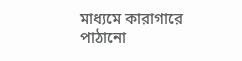মাধ্যমে কারাগারে পাঠানো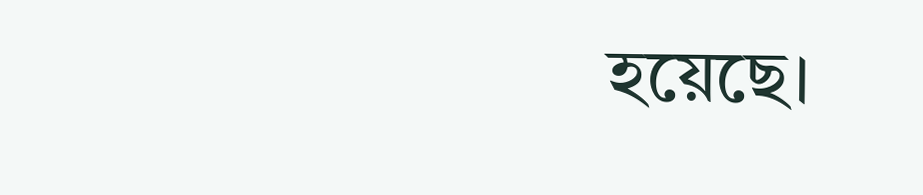হয়েছে।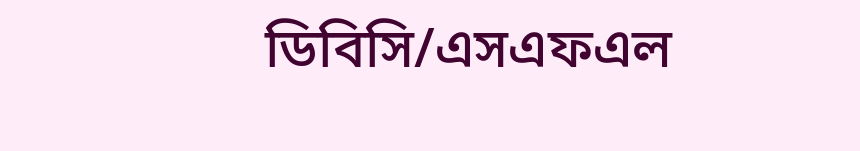ডিবিসি/এসএফএল